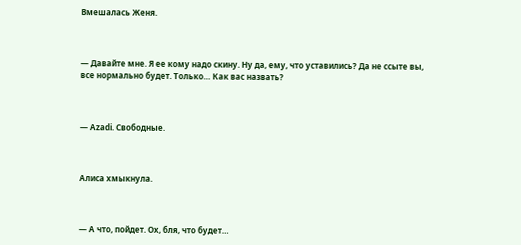Вмешалась Женя.



— Давайте мне. Я ее кому надо скину. Ну да, ему, что уставились? Да не ссыте вы, все нормально будет. Только… Как вас назвать?



— Azadi. Свободные.



Алиса хмыкнула.



— А что, пойдет. Ох, бля, что будет…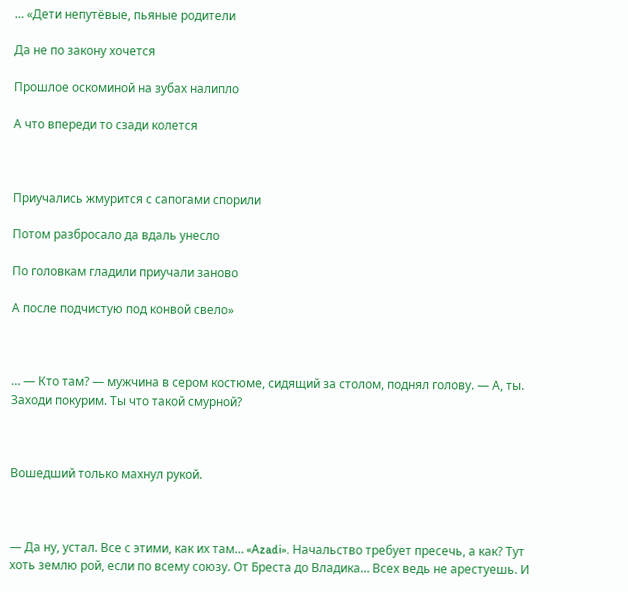… «Дети непутёвые, пьяные родители

Да не по закону хочется

Прошлое оскоминой на зубах налипло

А что впереди то сзади колется



Приучались жмурится с сапогами спорили

Потом разбросало да вдаль унесло

По головкам гладили приучали заново

А после подчистую под конвой свело»



… — Кто там? — мужчина в сером костюме, сидящий за столом, поднял голову. — А, ты. Заходи покурим. Ты что такой смурной?



Вошедший только махнул рукой.



— Да ну, устал. Все с этими, как их там… «Azadi». Начальство требует пресечь, а как? Тут хоть землю рой, если по всему союзу. От Бреста до Владика… Всех ведь не арестуешь. И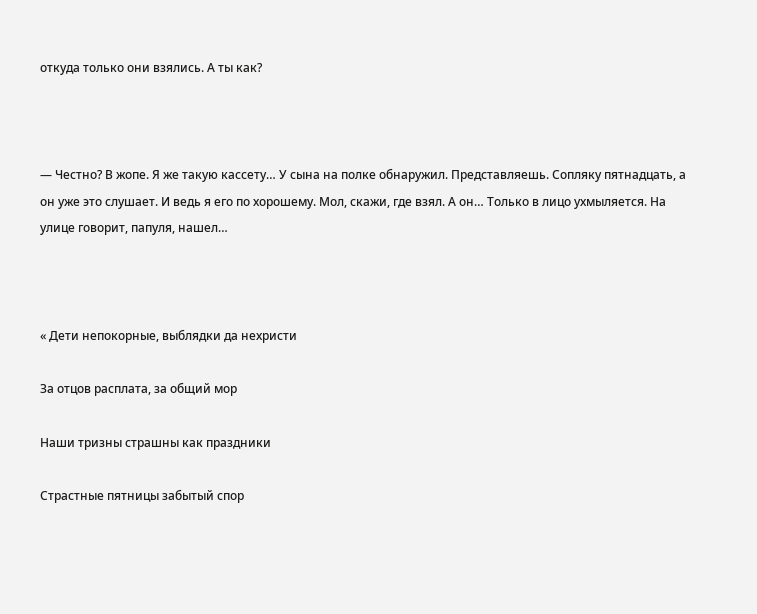откуда только они взялись. А ты как?



— Честно? В жопе. Я же такую кассету… У сына на полке обнаружил. Представляешь. Сопляку пятнадцать, а он уже это слушает. И ведь я его по хорошему. Мол, скажи, где взял. А он… Только в лицо ухмыляется. На улице говорит, папуля, нашел…



« Дети непокорные, выблядки да нехристи

За отцов расплата, за общий мор

Наши тризны страшны как праздники

Страстные пятницы забытый спор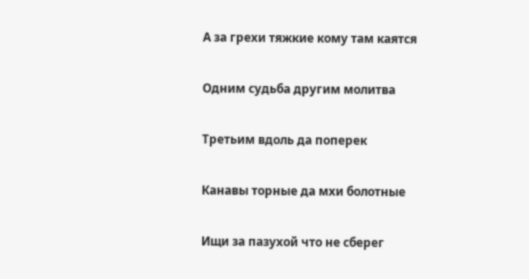А за грехи тяжкие кому там каятся

Одним судьба другим молитва

Третьим вдоль да поперек

Канавы торные да мхи болотные

Ищи за пазухой что не сберег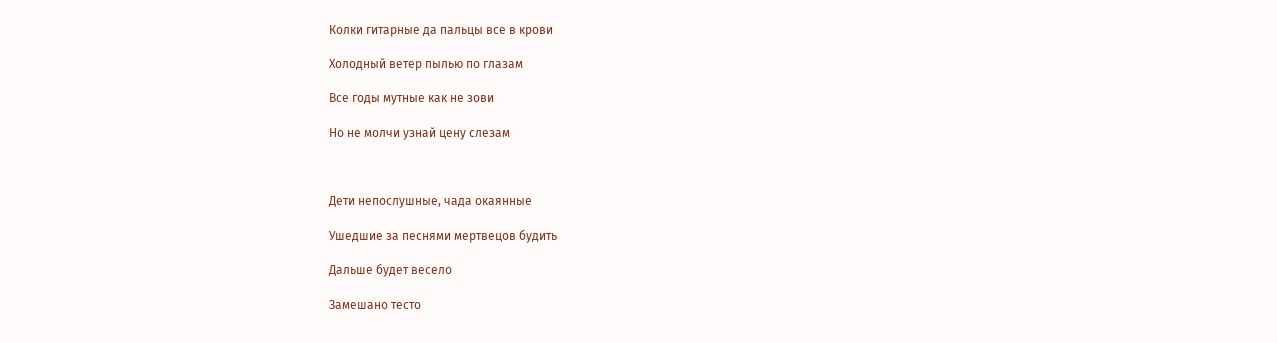Колки гитарные да пальцы все в крови

Холодный ветер пылью по глазам

Все годы мутные как не зови

Но не молчи узнай цену слезам



Дети непослушные, чада окаянные

Ушедшие за песнями мертвецов будить

Дальше будет весело

Замешано тесто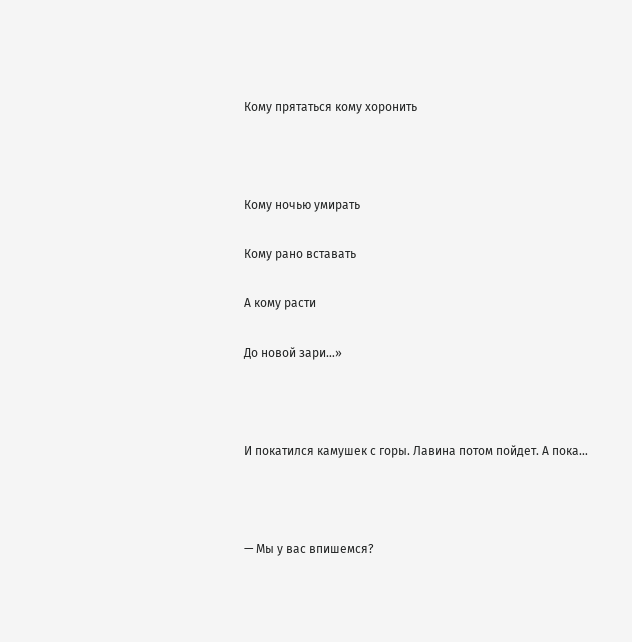Кому прятаться кому хоронить



Кому ночью умирать

Кому рано вставать

А кому расти

До новой зари…»



И покатился камушек с горы. Лавина потом пойдет. А пока…



— Мы у вас впишемся?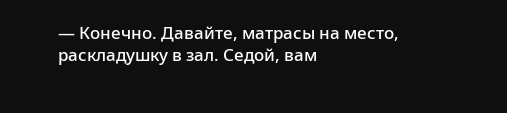— Конечно. Давайте, матрасы на место, раскладушку в зал. Седой, вам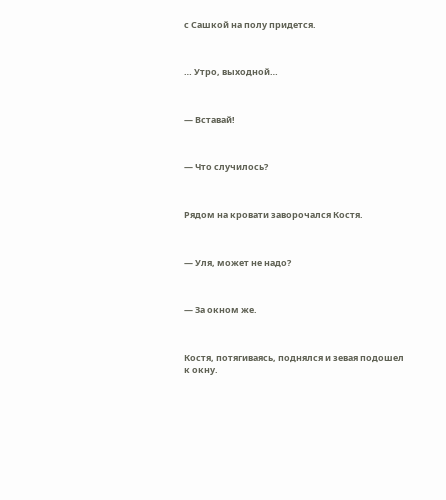с Сашкой на полу придется.



… Утро, выходной…



— Вставай!



— Что случилось?



Рядом на кровати заворочался Костя.



— Уля, может не надо?



— За окном же.



Костя, потягиваясь, поднялся и зевая подошел к окну.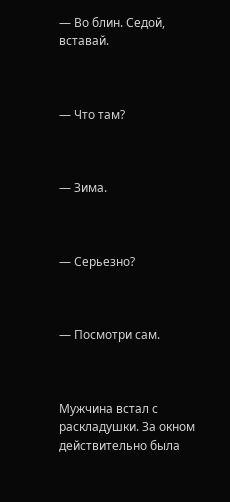— Во блин. Седой, вставай.



— Что там?



— Зима.



— Серьезно?



— Посмотри сам.



Мужчина встал с раскладушки. За окном действительно была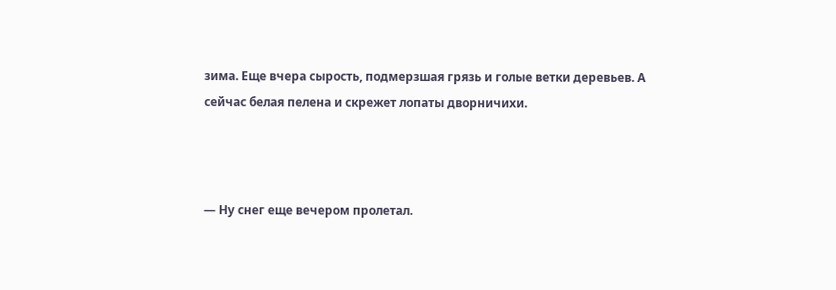зима. Еще вчера сырость, подмерзшая грязь и голые ветки деревьев. А сейчас белая пелена и скрежет лопаты дворничихи.



— Ну снег еще вечером пролетал.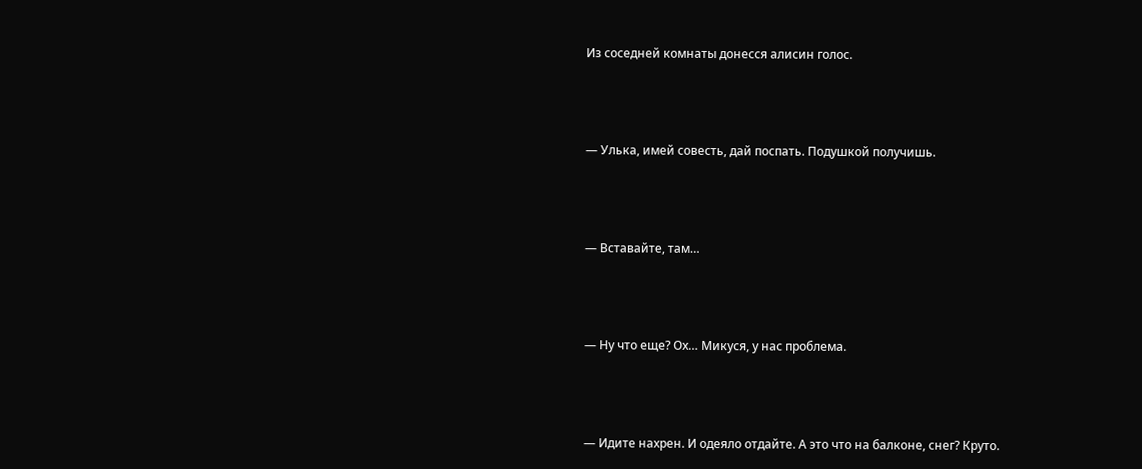Из соседней комнаты донесся алисин голос.



— Улька, имей совесть, дай поспать. Подушкой получишь.



— Вставайте, там…



— Ну что еще? Ох… Микуся, у нас проблема.



— Идите нахрен. И одеяло отдайте. А это что на балконе, снег? Круто.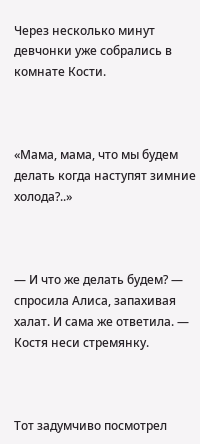Через несколько минут девчонки уже собрались в комнате Кости.



«Мама, мама, что мы будем делать когда наступят зимние холода?..»



— И что же делать будем? — спросила Алиса, запахивая халат. И сама же ответила. — Костя неси стремянку.



Тот задумчиво посмотрел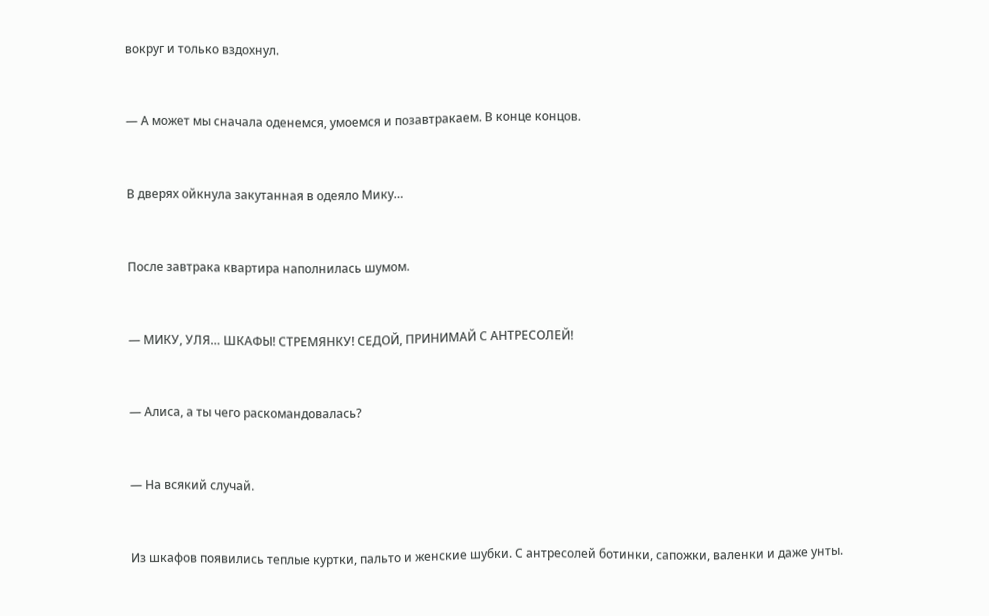вокруг и только вздохнул.



— А может мы сначала оденемся, умоемся и позавтракаем. В конце концов.



В дверях ойкнула закутанная в одеяло Мику…



После завтрака квартира наполнилась шумом.



— МИКУ, УЛЯ… ШКАФЫ! СТРЕМЯНКУ! СЕДОЙ, ПРИНИМАЙ С АНТРЕСОЛЕЙ!



— Алиса, а ты чего раскомандовалась?



— На всякий случай.



Из шкафов появились теплые куртки, пальто и женские шубки. С антресолей ботинки, сапожки, валенки и даже унты.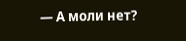— А моли нет?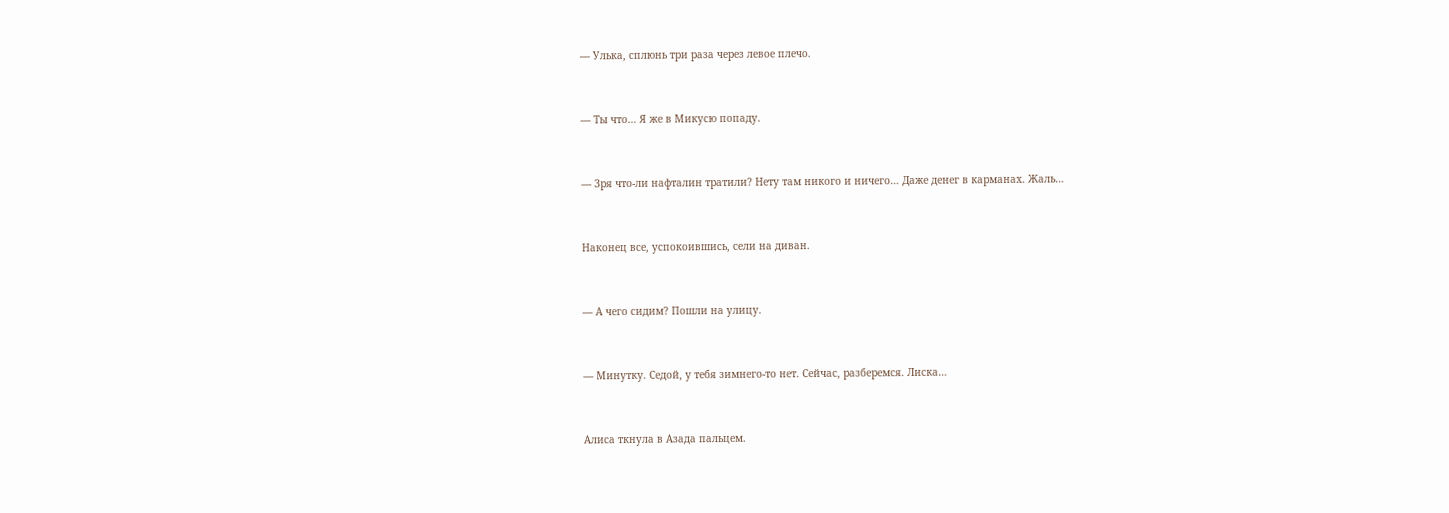— Улька, сплюнь три раза через левое плечо.



— Ты что… Я же в Микусю попаду.



— Зря что-ли нафталин тратили? Нету там никого и ничего… Даже денег в карманах. Жаль…



Наконец все, успокоившись, сели на диван.



— А чего сидим? Пошли на улицу.



— Минутку. Седой, у тебя зимнего-то нет. Сейчас, разберемся. Лиска…



Алиса ткнула в Азада пальцем.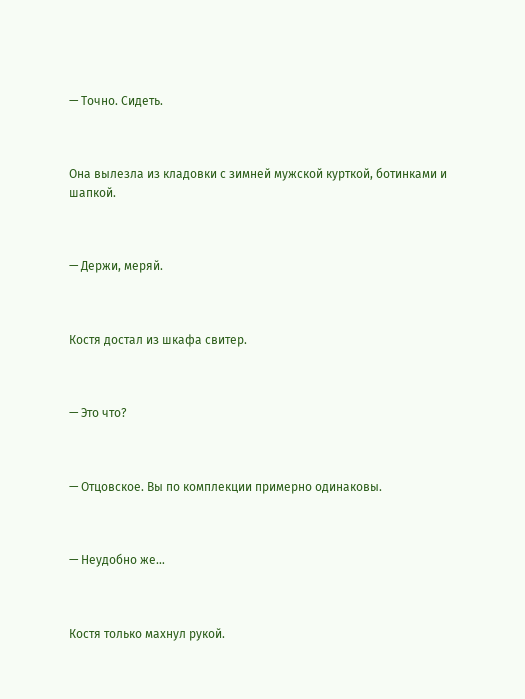— Точно. Сидеть.



Она вылезла из кладовки с зимней мужской курткой, ботинками и шапкой.



— Держи, меряй.



Костя достал из шкафа свитер.



— Это что?



— Отцовское. Вы по комплекции примерно одинаковы.



— Неудобно же…



Костя только махнул рукой.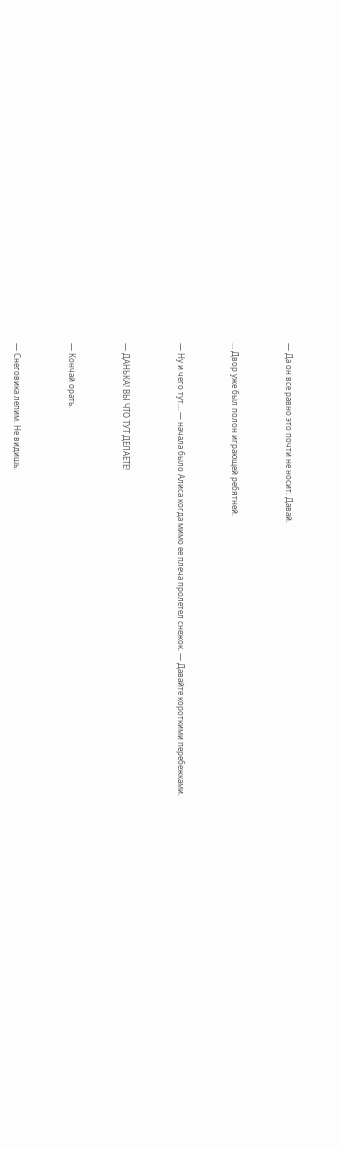— Да он все равно это почти не носит. Давай.



… Двор уже был полон играющей ребятней.



— Ну и чего тут… — начала было Алиса когда мимо ее плеча пролетел снежок. — Давайте короткими перебежками.



— ДАНЬКА! ВЫ ЧТО ТУТ ДЕЛАЕТЕ!



— Кончай орать.



— Снеговика лепим. Не видишь.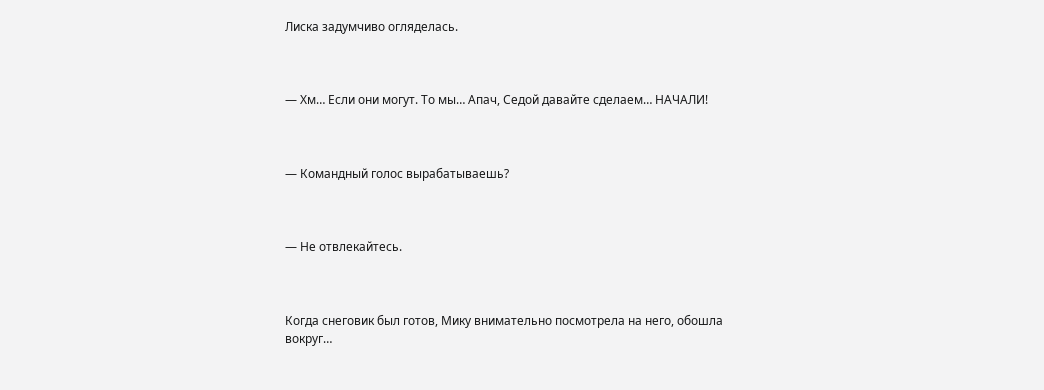Лиска задумчиво огляделась.



— Хм… Если они могут. То мы… Апач, Седой давайте сделаем… НАЧАЛИ!



— Командный голос вырабатываешь?



— Не отвлекайтесь.



Когда снеговик был готов, Мику внимательно посмотрела на него, обошла вокруг…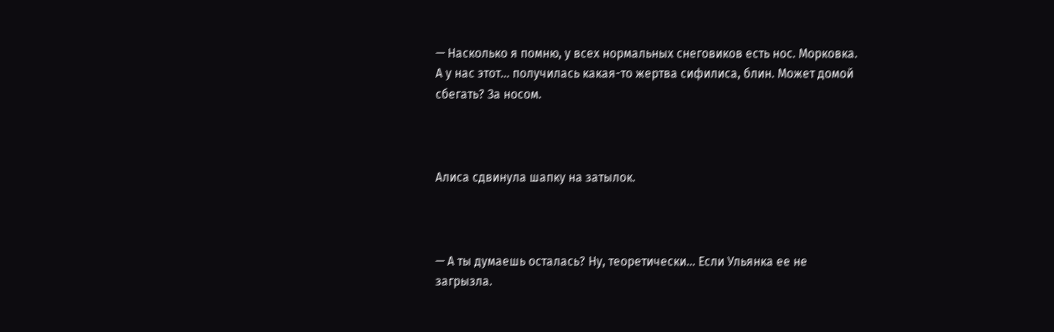— Насколько я помню, у всех нормальных снеговиков есть нос. Морковка. А у нас этот… получилась какая-то жертва сифилиса, блин. Может домой сбегать? За носом.



Алиса сдвинула шапку на затылок.



— А ты думаешь осталась? Ну, теоретически… Если Ульянка ее не загрызла.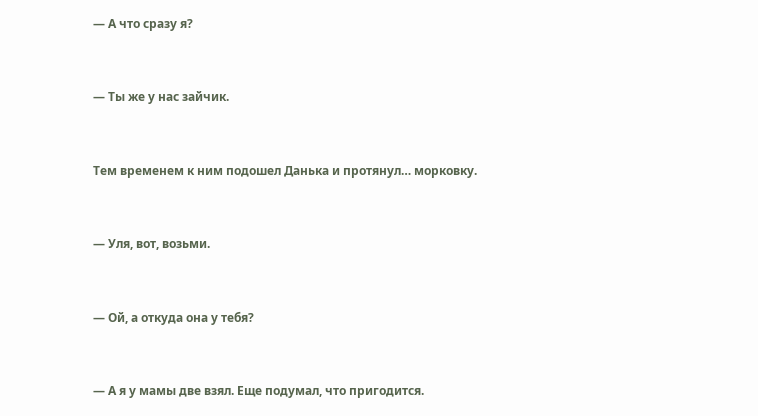— А что сразу я?



— Ты же у нас зайчик.



Тем временем к ним подошел Данька и протянул… морковку.



— Уля, вот, возьми.



— Ой, а откуда она у тебя?



— А я у мамы две взял. Еще подумал, что пригодится.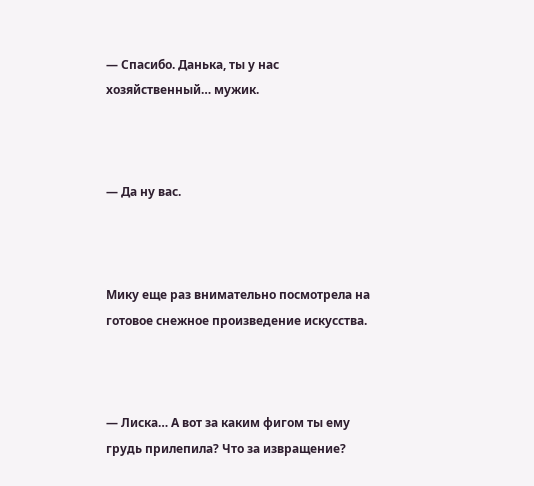— Спасибо. Данька, ты у нас хозяйственный… мужик.



— Да ну вас.



Мику еще раз внимательно посмотрела на готовое снежное произведение искусства.



— Лиска… А вот за каким фигом ты ему грудь прилепила? Что за извращение?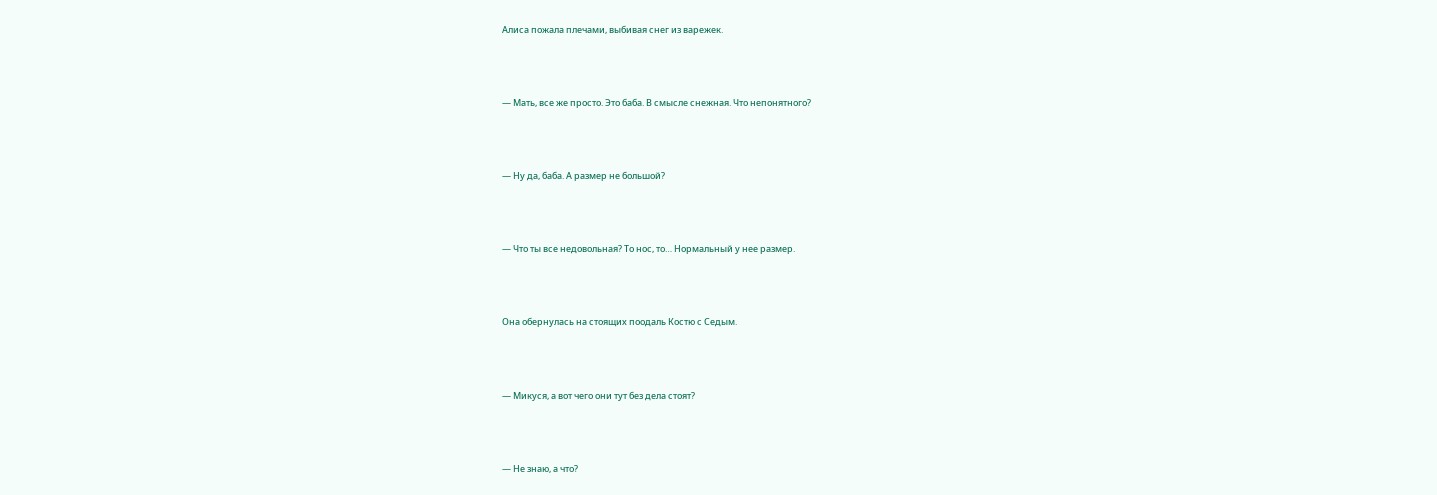Алиса пожала плечами, выбивая снег из варежек.



— Мать, все же просто. Это баба. В смысле снежная. Что непонятного?



— Ну да, баба. А размер не большой?



— Что ты все недовольная? То нос, то… Нормальный у нее размер.



Она обернулась на стоящих поодаль Костю с Седым.



— Микуся, а вот чего они тут без дела стоят?



— Не знаю, а что?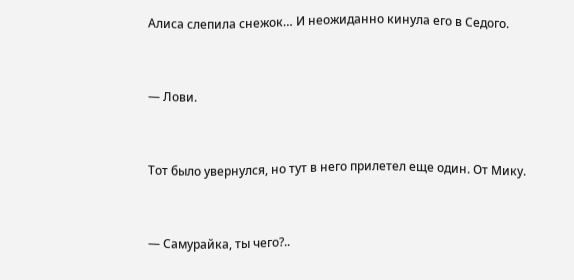Алиса слепила снежок… И неожиданно кинула его в Седого.



— Лови.



Тот было увернулся, но тут в него прилетел еще один. От Мику.



— Самурайка, ты чего?..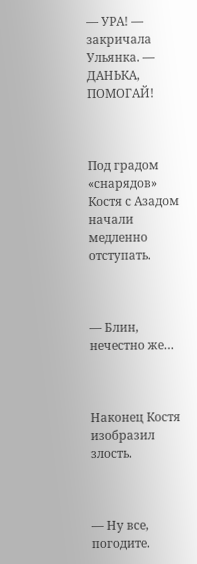— УРА! — закричала Ульянка. — ДАНЬКА, ПОМОГАЙ!



Под градом «снарядов» Костя с Азадом начали медленно отступать.



— Блин, нечестно же…



Наконец Костя изобразил злость.



— Ну все, погодите.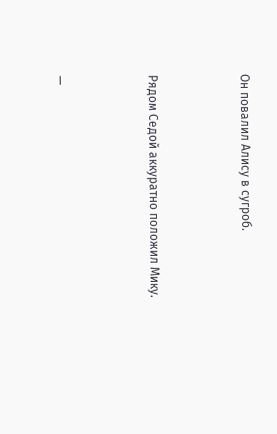Он повалил Алису в сугроб.



Рядом Седой аккуратно положил Мику.



—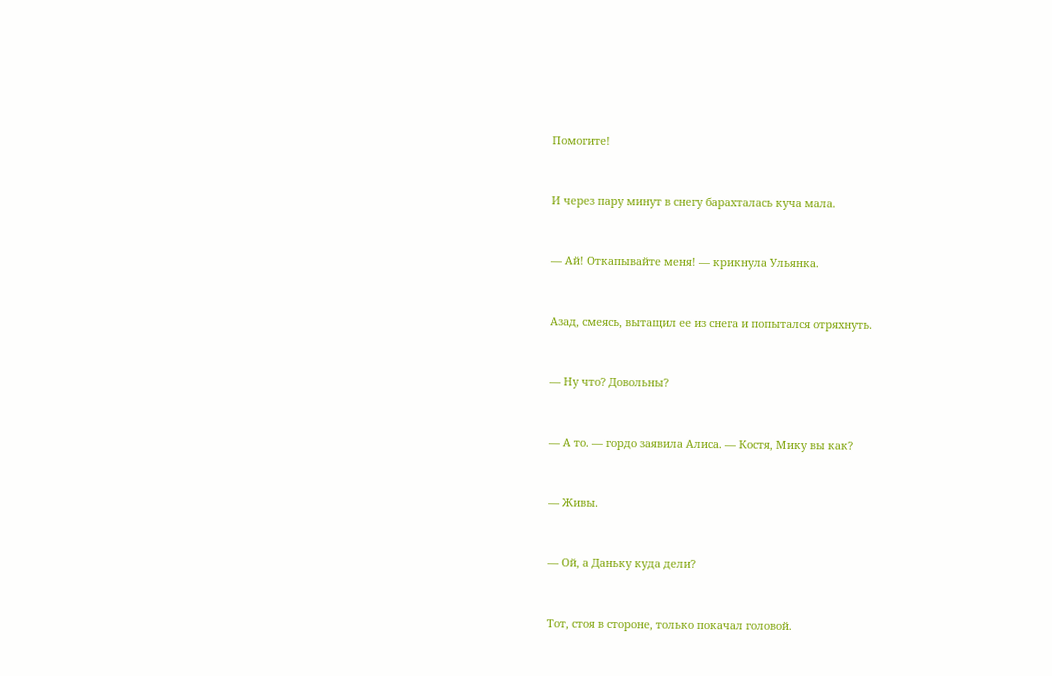Помогите!



И через пару минут в снегу барахталась куча мала.



— Ай! Откапывайте меня! — крикнула Ульянка.



Азад, смеясь, вытащил ее из снега и попытался отряхнуть.



— Ну что? Довольны?



— А то. — гордо заявила Алиса. — Костя, Мику вы как?



— Живы.



— Ой, а Даньку куда дели?



Тот, стоя в стороне, только покачал головой.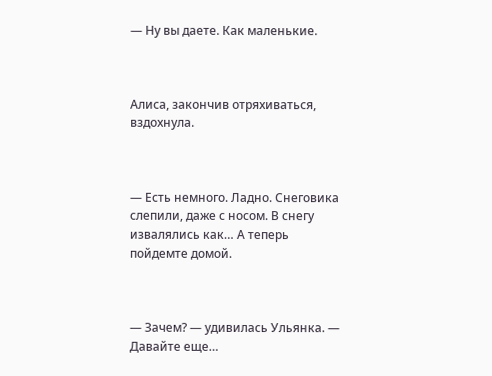— Ну вы даете. Как маленькие.



Алиса, закончив отряхиваться, вздохнула.



— Есть немного. Ладно. Снеговика слепили, даже с носом. В снегу извалялись как… А теперь пойдемте домой.



— Зачем? — удивилась Ульянка. — Давайте еще…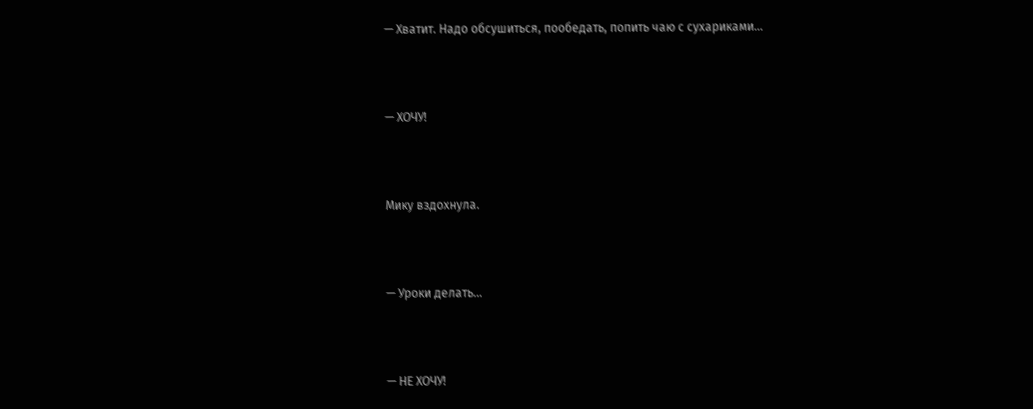— Хватит. Надо обсушиться, пообедать, попить чаю с сухариками…



— ХОЧУ!



Мику вздохнула.



— Уроки делать…



— НЕ ХОЧУ!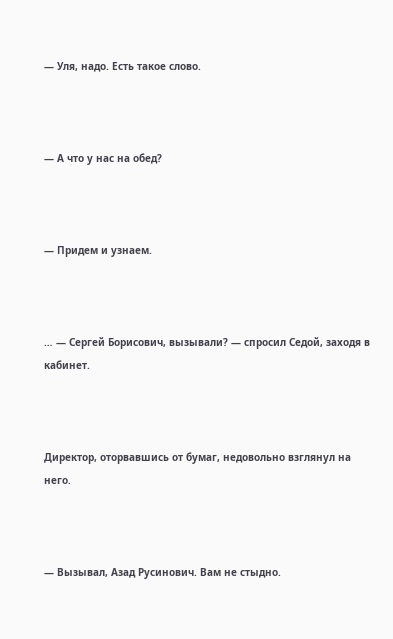— Уля, надо. Есть такое слово.



— А что у нас на обед?



— Придем и узнаем.



… — Сергей Борисович, вызывали? — спросил Седой, заходя в кабинет.



Директор, оторвавшись от бумаг, недовольно взглянул на него.



— Вызывал, Азад Русинович. Вам не стыдно.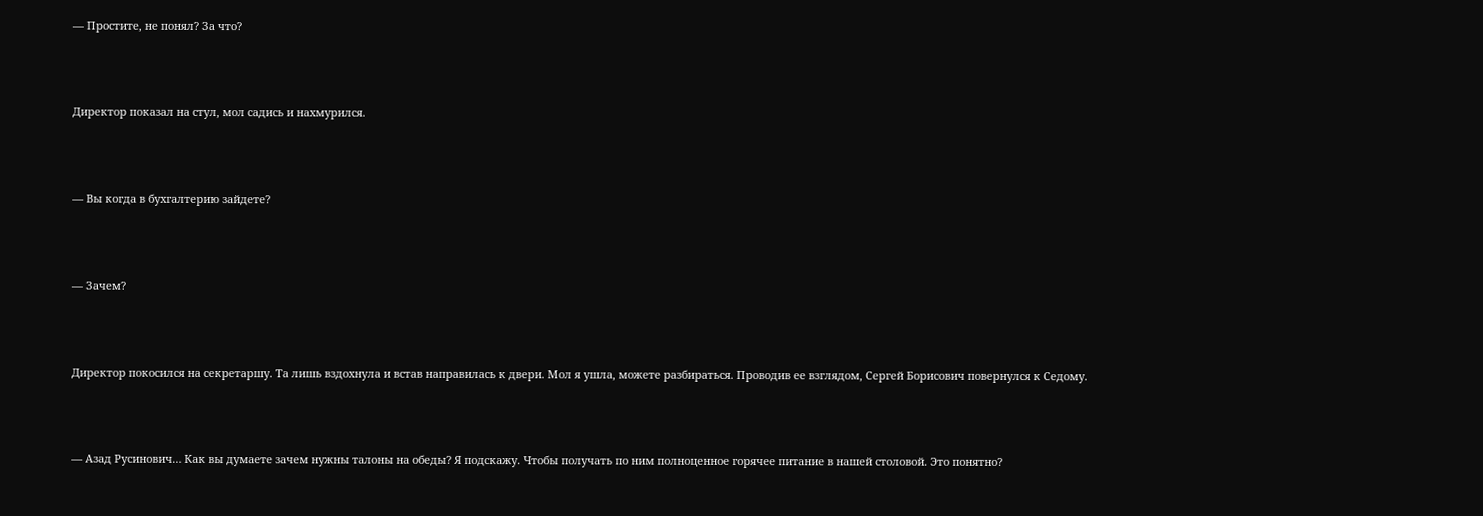— Простите, не понял? За что?



Директор показал на стул, мол садись и нахмурился.



— Вы когда в бухгалтерию зайдете?



— Зачем?



Директор покосился на секретаршу. Та лишь вздохнула и встав направилась к двери. Мол я ушла, можете разбираться. Проводив ее взглядом, Сергей Борисович повернулся к Седому.



— Азад Русинович… Как вы думаете зачем нужны талоны на обеды? Я подскажу. Чтобы получать по ним полноценное горячее питание в нашей столовой. Это понятно?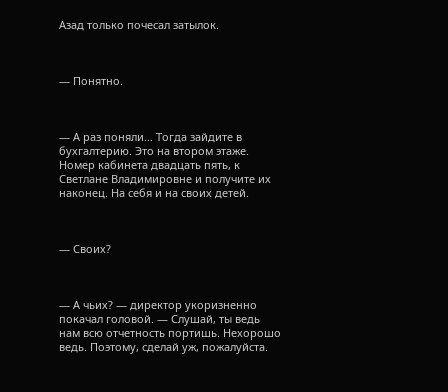Азад только почесал затылок.



— Понятно.



— А раз поняли… Тогда зайдите в бухгалтерию. Это на втором этаже. Номер кабинета двадцать пять, к Светлане Владимировне и получите их наконец. На себя и на своих детей.



— Своих?



— А чьих? — директор укоризненно покачал головой. — Слушай, ты ведь нам всю отчетность портишь. Нехорошо ведь. Поэтому, сделай уж, пожалуйста.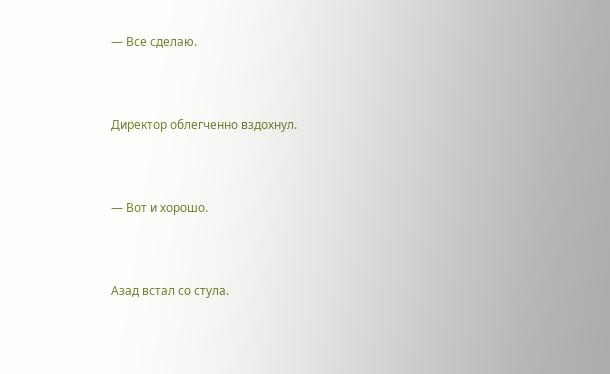— Все сделаю.



Директор облегченно вздохнул.



— Вот и хорошо.



Азад встал со стула.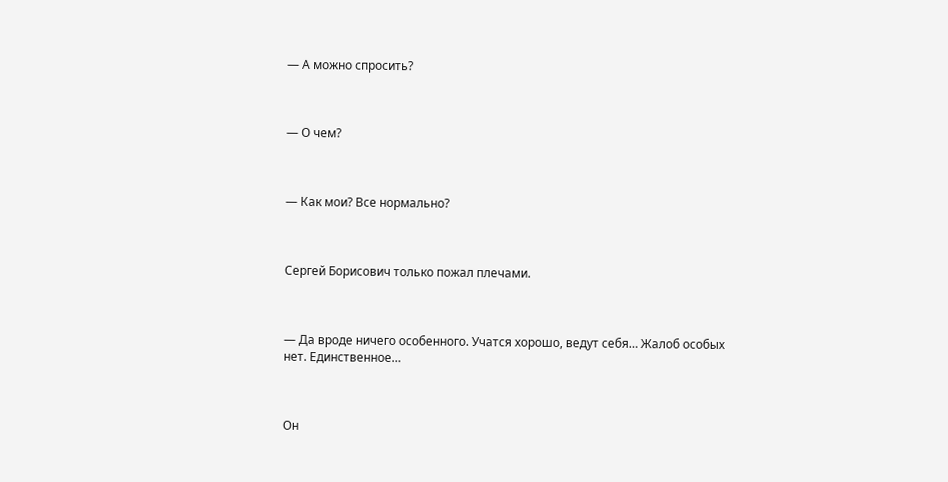— А можно спросить?



— О чем?



— Как мои? Все нормально?



Сергей Борисович только пожал плечами.



— Да вроде ничего особенного. Учатся хорошо, ведут себя… Жалоб особых нет. Единственное…



Он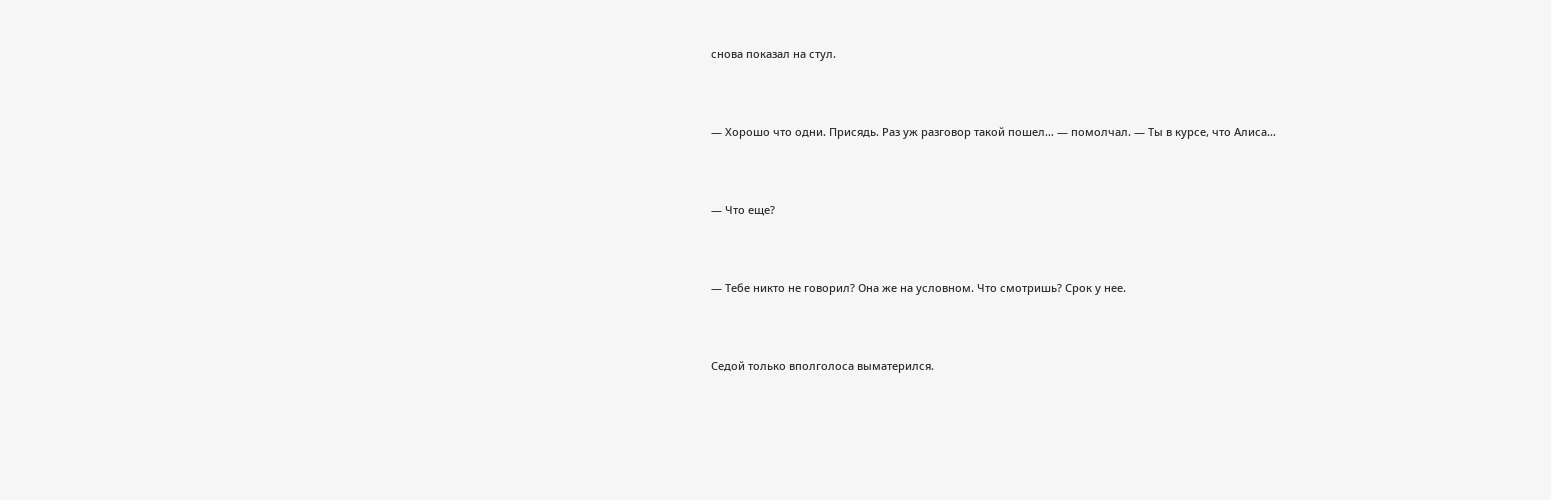снова показал на стул.



— Хорошо что одни. Присядь. Раз уж разговор такой пошел… — помолчал. — Ты в курсе, что Алиса…



— Что еще?



— Тебе никто не говорил? Она же на условном. Что смотришь? Срок у нее.



Седой только вполголоса выматерился.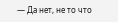— Да нет, не то что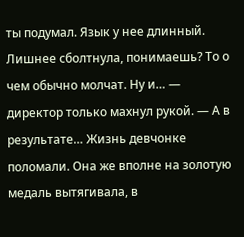ты подумал. Язык у нее длинный. Лишнее сболтнула, понимаешь? То о чем обычно молчат. Ну и… — директор только махнул рукой. — А в результате… Жизнь девчонке поломали. Она же вполне на золотую медаль вытягивала, в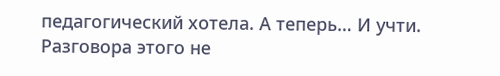педагогический хотела. А теперь… И учти. Разговора этого не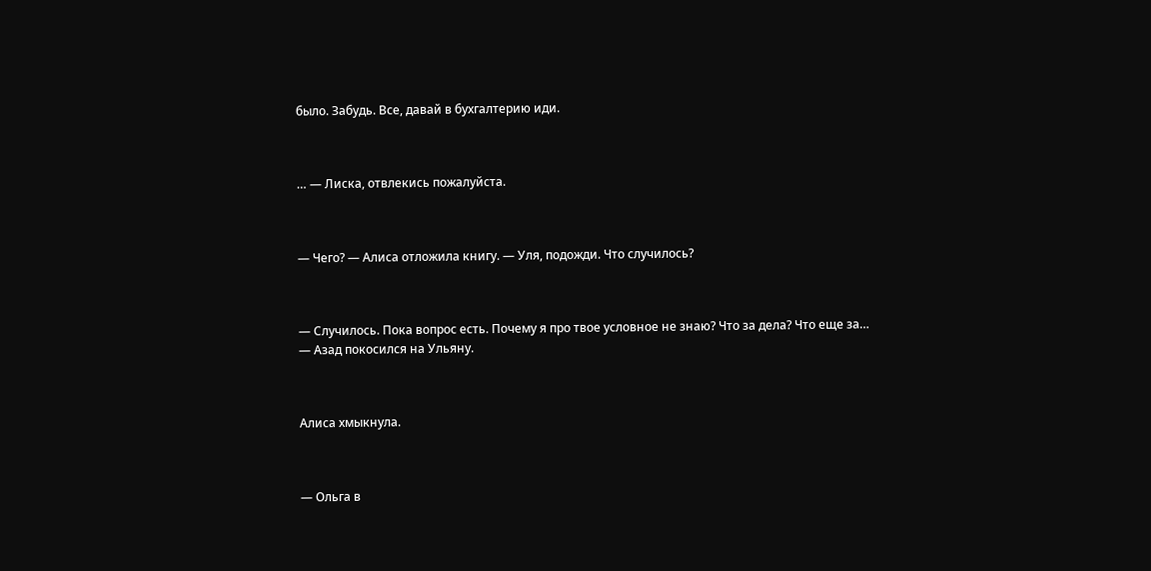было. Забудь. Все, давай в бухгалтерию иди.



… — Лиска, отвлекись пожалуйста.



— Чего? — Алиса отложила книгу. — Уля, подожди. Что случилось?



— Случилось. Пока вопрос есть. Почему я про твое условное не знаю? Что за дела? Что еще за… — Азад покосился на Ульяну.



Алиса хмыкнула.



— Ольга в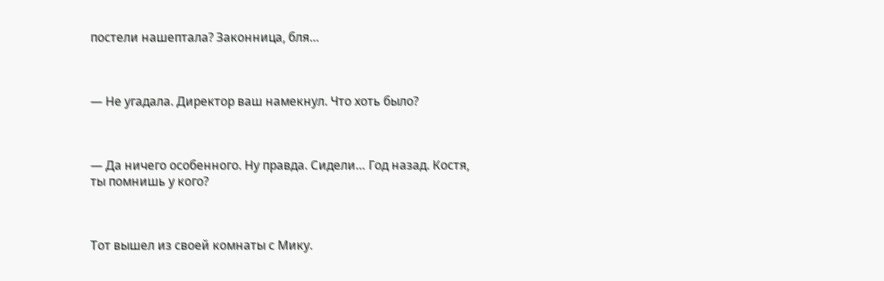постели нашептала? Законница, бля…



— Не угадала. Директор ваш намекнул. Что хоть было?



— Да ничего особенного. Ну правда. Сидели… Год назад. Костя, ты помнишь у кого?



Тот вышел из своей комнаты с Мику.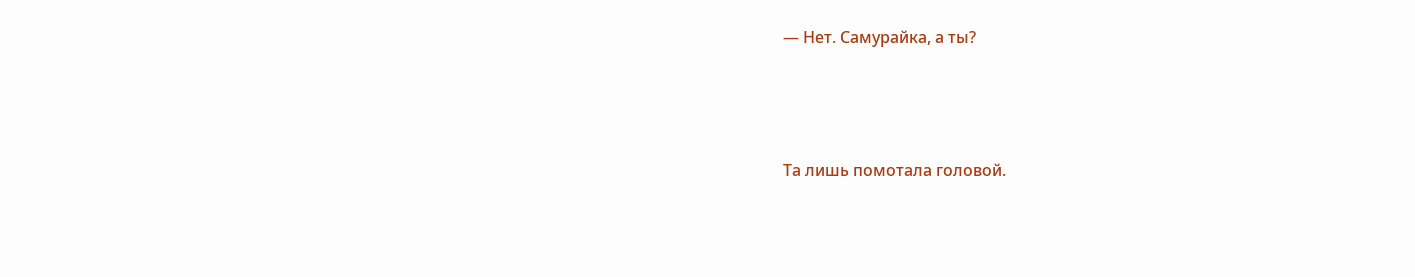— Нет. Самурайка, а ты?



Та лишь помотала головой.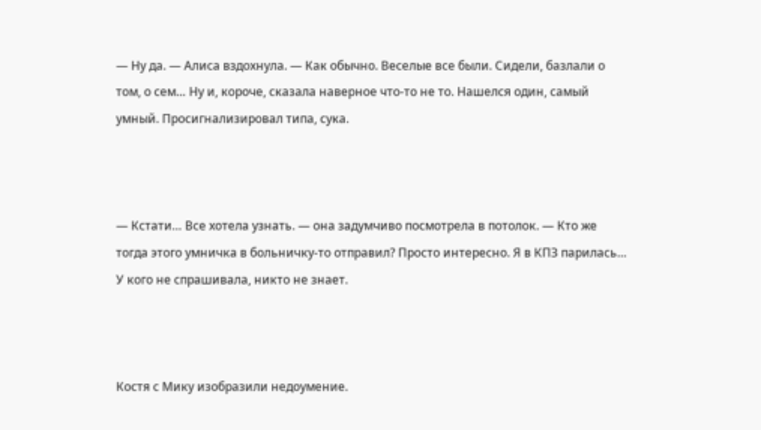— Ну да. — Алиса вздохнула. — Как обычно. Веселые все были. Сидели, базлали о том, о сем… Ну и, короче, сказала наверное что-то не то. Нашелся один, самый умный. Просигнализировал типа, сука.



— Кстати… Все хотела узнать. — она задумчиво посмотрела в потолок. — Кто же тогда этого умничка в больничку-то отправил? Просто интересно. Я в КПЗ парилась… У кого не спрашивала, никто не знает.



Костя с Мику изобразили недоумение.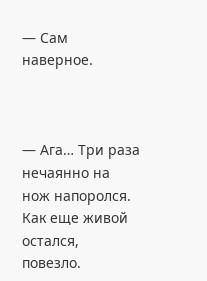— Сам наверное.



— Ага… Три раза нечаянно на нож напоролся. Как еще живой остался, повезло.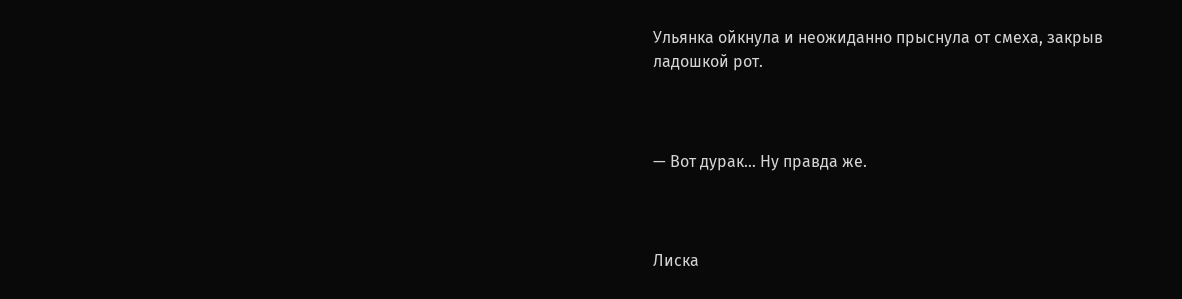Ульянка ойкнула и неожиданно прыснула от смеха, закрыв ладошкой рот.



— Вот дурак… Ну правда же.



Лиска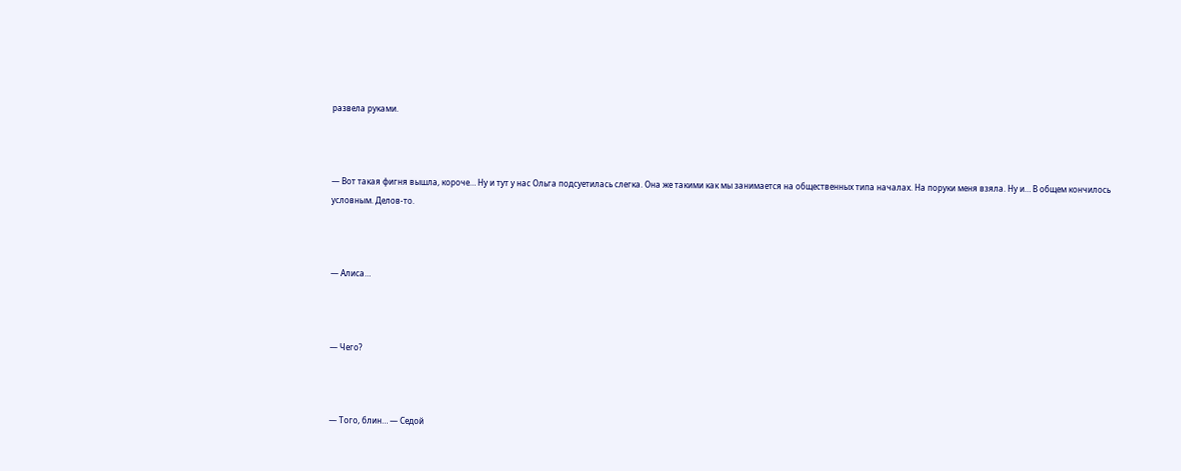развела руками.



— Вот такая фигня вышла, короче… Ну и тут у нас Ольга подсуетилась слегка. Она же такими как мы занимается на общественных типа началах. На поруки меня взяла. Ну и… В общем кончилось условным. Делов-то.



— Алиса…



— Чего?



— Того, блин… — Седой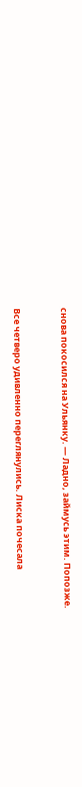снова покосился на Ульянку. — Ладно, займусь этим. Попозже.



Все четверо удивленно переглянулись. Лиска почесала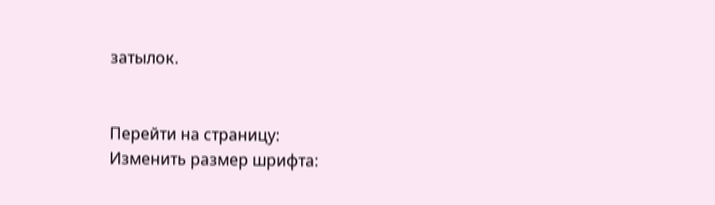затылок.


Перейти на страницу:
Изменить размер шрифта: